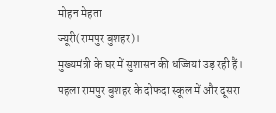मोहन मेहता
ज्यूरी(रामपुर बुशहर)।
मुख्यमंत्री के घर में सुशासन की धज्जियां उड़ रही हैं। पहला रामपुर बुशहर के दोफदा स्कूल में और दूसरा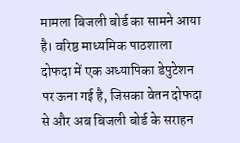मामला बिजली बोर्ड का सामने आया है। वरिष्ठ माध्यमिक पाठशाला दोफदा में एक अध्यापिका डेपुटेशन पर ऊना गई है, जिसका वेतन दोफदा से और अब बिजली बोर्ड के सराहन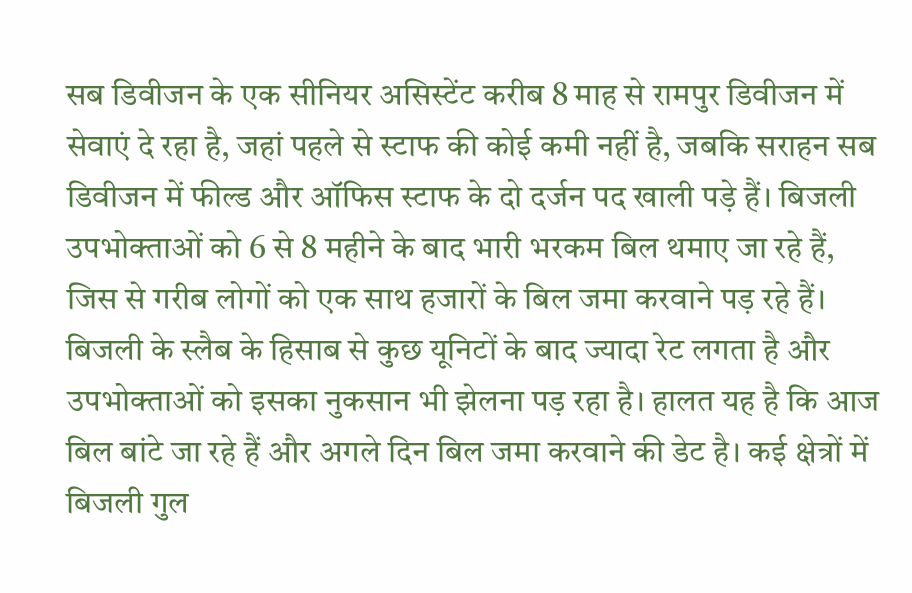सब डिवीजन के एक सीनियर असिस्टेंट करीब 8 माह से रामपुर डिवीजन में सेवाएं दे रहा है, जहां पहले से स्टाफ की कोई कमी नहीं है, जबकि सराहन सब डिवीजन में फील्ड और ऑफिस स्टाफ के दो दर्जन पद खाली पड़े हैं। बिजली उपभोक्ताओं को 6 से 8 महीने के बाद भारी भरकम बिल थमाए जा रहे हैं, जिस से गरीब लोगों को एक साथ हजारों के बिल जमा करवाने पड़ रहे हैं।
बिजली के स्लैब के हिसाब से कुछ यूनिटों के बाद ज्यादा रेट लगता है और उपभोक्ताओं को इसका नुकसान भी झेलना पड़ रहा है। हालत यह है कि आज बिल बांटे जा रहे हैं और अगले दिन बिल जमा करवाने की डेट है। कई क्षेत्रों में बिजली गुल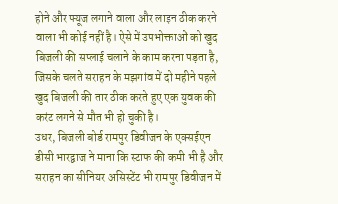होने और फ्यूज लगाने वाला और लाइन ठीक करने वाला भी कोई नहीं है। ऐसे में उपभोक्ताओं को खुद बिजली की सप्लाई चलाने के काम करना पड़ता है, जिसके चलते सराहन के मझगांव में दो महीने पहले खुद बिजली की तार ठीक करते हुए एक युवक की करंट लगने से मौत भी हो चुकी है।
उधर, बिजली बोर्ड रामपुर डिवीजन के एक्सईएन डीसी भारद्वाज ने माना कि स्टाफ की कमी भी है और सराहन का सीनियर असिस्टेंट भी रामपुर डिवीजन में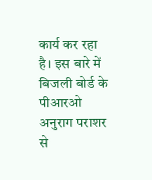कार्य कर रहा है। इस बारे में बिजली बोर्ड के पीआरओ अनुराग पराशर से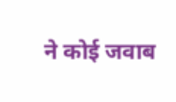ने कोई जवाब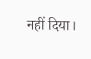नहीं दिया।